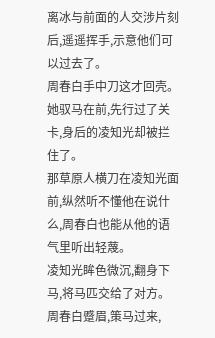离冰与前面的人交涉片刻后,遥遥挥手,示意他们可以过去了。
周春白手中刀这才回壳。
她驭马在前,先行过了关卡,身后的凌知光却被拦住了。
那草原人横刀在凌知光面前,纵然听不懂他在说什么,周春白也能从他的语气里听出轻蔑。
凌知光眸色微沉,翻身下马,将马匹交给了对方。
周春白蹙眉,策马过来,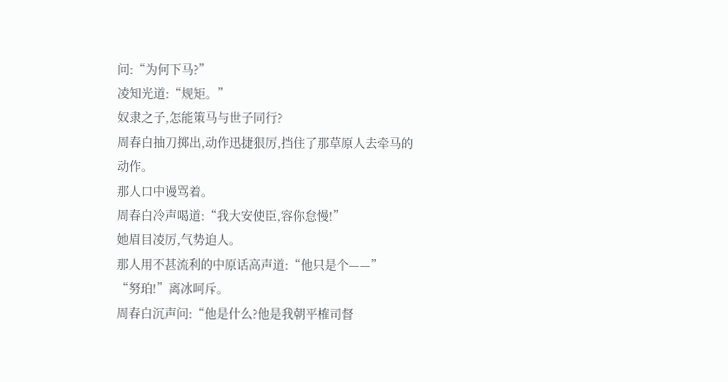问:“为何下马?”
凌知光道:“规矩。”
奴隶之子,怎能策马与世子同行?
周春白抽刀掷出,动作迅捷狠厉,挡住了那草原人去牵马的动作。
那人口中谩骂着。
周春白冷声喝道:“我大安使臣,容你怠慢!”
她眉目凌厉,气势迫人。
那人用不甚流利的中原话高声道:“他只是个——”
“努珀!”离冰呵斥。
周春白沉声问:“他是什么?他是我朝平榷司督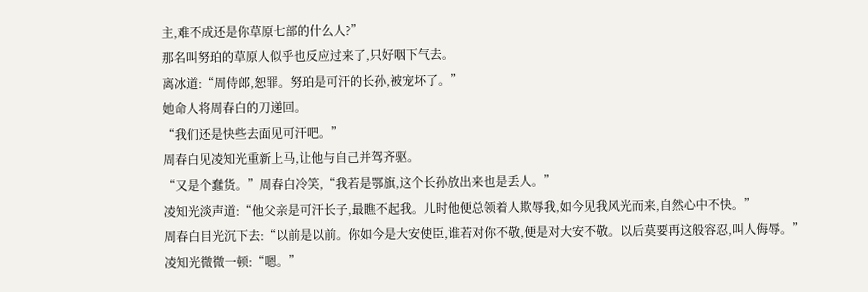主,难不成还是你草原七部的什么人?”
那名叫努珀的草原人似乎也反应过来了,只好咽下气去。
离冰道:“周侍郎,恕罪。努珀是可汗的长孙,被宠坏了。”
她命人将周春白的刀递回。
“我们还是快些去面见可汗吧。”
周春白见凌知光重新上马,让他与自己并驾齐驱。
“又是个蠢货。”周春白冷笑,“我若是鄂旗,这个长孙放出来也是丢人。”
凌知光淡声道:“他父亲是可汗长子,最瞧不起我。儿时他便总领着人欺辱我,如今见我风光而来,自然心中不快。”
周春白目光沉下去:“以前是以前。你如今是大安使臣,谁若对你不敬,便是对大安不敬。以后莫要再这般容忍,叫人侮辱。”
凌知光微微一顿:“嗯。”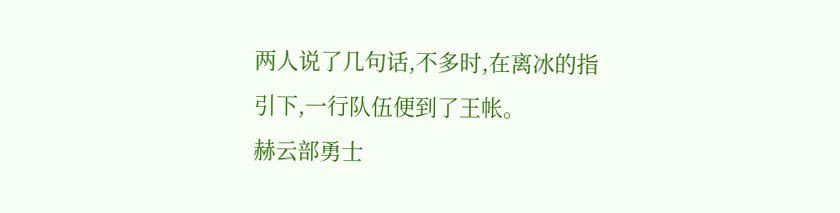两人说了几句话,不多时,在离冰的指引下,一行队伍便到了王帐。
赫云部勇士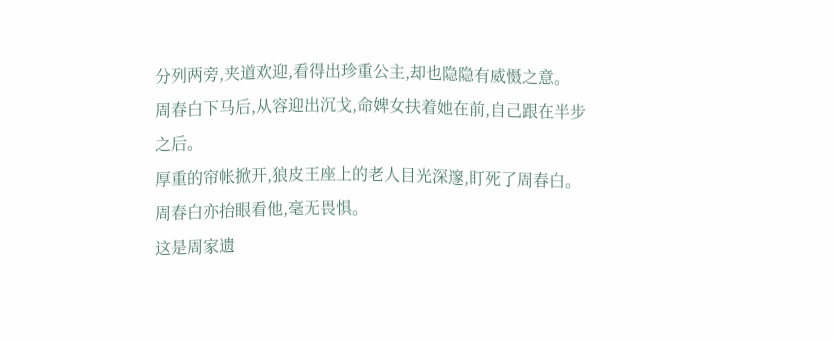分列两旁,夹道欢迎,看得出珍重公主,却也隐隐有威慑之意。
周春白下马后,从容迎出沉戈,命婢女扶着她在前,自己跟在半步之后。
厚重的帘帐掀开,狼皮王座上的老人目光深邃,盯死了周春白。
周春白亦抬眼看他,毫无畏惧。
这是周家遗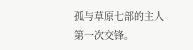孤与草原七部的主人第一次交锋。